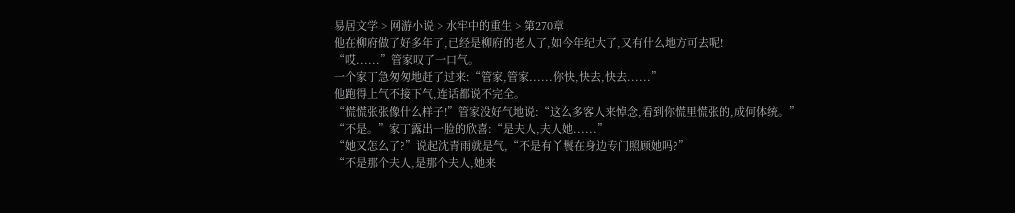易居文学 > 网游小说 > 水牢中的重生 > 第270章
他在柳府做了好多年了,已经是柳府的老人了,如今年纪大了,又有什么地方可去呢!
“哎......”管家叹了一口气。
一个家丁急匆匆地赶了过来:“管家,管家......你快,快去,快去......”
他跑得上气不接下气,连话都说不完全。
“慌慌张张像什么样子!”管家没好气地说:“这么多客人来悼念,看到你慌里慌张的,成何体统。”
“不是。”家丁露出一脸的欣喜:“是夫人,夫人她......”
“她又怎么了?”说起沈青雨就是气,“不是有丫鬟在身边专门照顾她吗?”
“不是那个夫人,是那个夫人,她来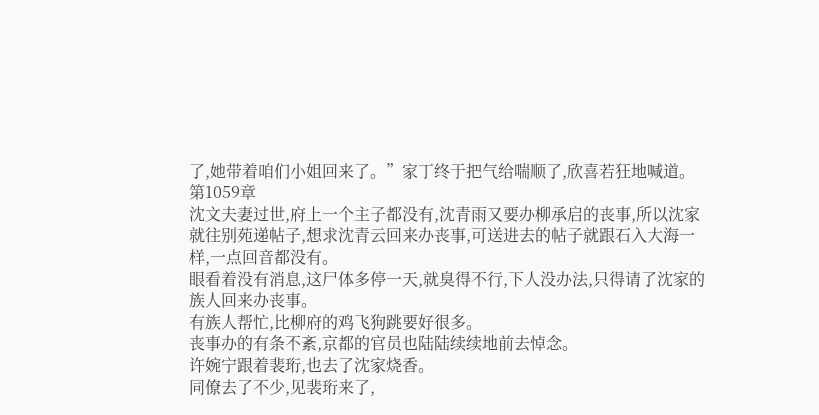了,她带着咱们小姐回来了。”家丁终于把气给喘顺了,欣喜若狂地喊道。
第1059章
沈文夫妻过世,府上一个主子都没有,沈青雨又要办柳承启的丧事,所以沈家就往别苑递帖子,想求沈青云回来办丧事,可送进去的帖子就跟石入大海一样,一点回音都没有。
眼看着没有消息,这尸体多停一天,就臭得不行,下人没办法,只得请了沈家的族人回来办丧事。
有族人帮忙,比柳府的鸡飞狗跳要好很多。
丧事办的有条不紊,京都的官员也陆陆续续地前去悼念。
许婉宁跟着裴珩,也去了沈家烧香。
同僚去了不少,见裴珩来了,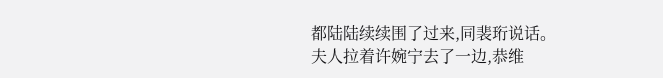都陆陆续续围了过来,同裴珩说话。
夫人拉着许婉宁去了一边,恭维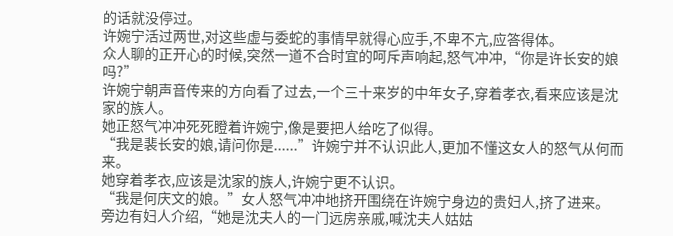的话就没停过。
许婉宁活过两世,对这些虚与委蛇的事情早就得心应手,不卑不亢,应答得体。
众人聊的正开心的时候,突然一道不合时宜的呵斥声响起,怒气冲冲,“你是许长安的娘吗?”
许婉宁朝声音传来的方向看了过去,一个三十来岁的中年女子,穿着孝衣,看来应该是沈家的族人。
她正怒气冲冲死死瞪着许婉宁,像是要把人给吃了似得。
“我是裴长安的娘,请问你是......”许婉宁并不认识此人,更加不懂这女人的怒气从何而来。
她穿着孝衣,应该是沈家的族人,许婉宁更不认识。
“我是何庆文的娘。”女人怒气冲冲地挤开围绕在许婉宁身边的贵妇人,挤了进来。
旁边有妇人介绍,“她是沈夫人的一门远房亲戚,喊沈夫人姑姑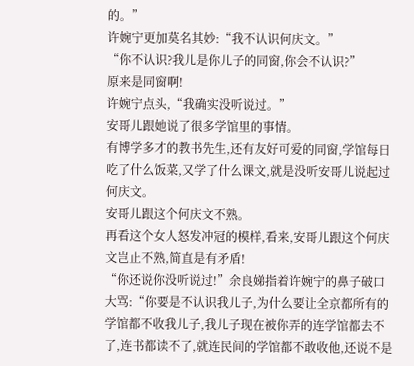的。”
许婉宁更加莫名其妙:“我不认识何庆文。”
“你不认识?我儿是你儿子的同窗,你会不认识?”
原来是同窗啊!
许婉宁点头,“我确实没听说过。”
安哥儿跟她说了很多学馆里的事情。
有博学多才的教书先生,还有友好可爱的同窗,学馆每日吃了什么饭菜,又学了什么课文,就是没听安哥儿说起过何庆文。
安哥儿跟这个何庆文不熟。
再看这个女人怒发冲冠的模样,看来,安哥儿跟这个何庆文岂止不熟,简直是有矛盾!
“你还说你没听说过!”余良娣指着许婉宁的鼻子破口大骂:“你要是不认识我儿子,为什么要让全京都所有的学馆都不收我儿子,我儿子现在被你弄的连学馆都去不了,连书都读不了,就连民间的学馆都不敢收他,还说不是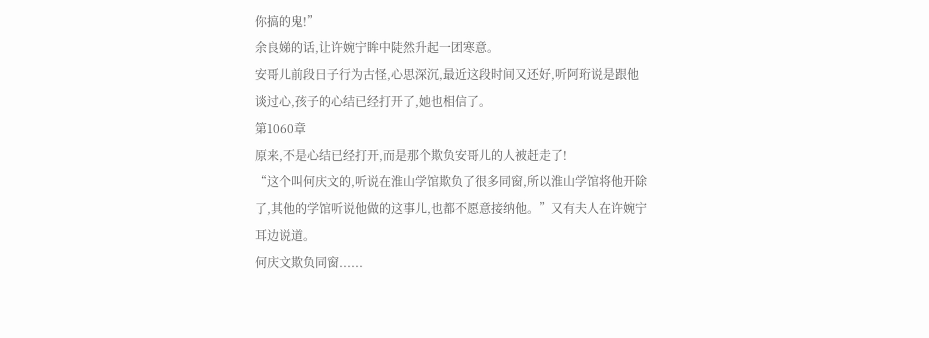你搞的鬼!”
余良娣的话,让许婉宁眸中陡然升起一团寒意。
安哥儿前段日子行为古怪,心思深沉,最近这段时间又还好,听阿珩说是跟他谈过心,孩子的心结已经打开了,她也相信了。
第1060章
原来,不是心结已经打开,而是那个欺负安哥儿的人被赶走了!
“这个叫何庆文的,听说在淮山学馆欺负了很多同窗,所以淮山学馆将他开除了,其他的学馆听说他做的这事儿,也都不愿意接纳他。”又有夫人在许婉宁耳边说道。
何庆文欺负同窗......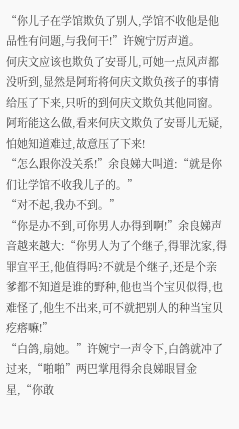“你儿子在学馆欺负了别人,学馆不收他是他品性有问题,与我何干!”许婉宁厉声道。
何庆文应该也欺负了安哥儿,可她一点风声都没听到,显然是阿珩将何庆文欺负孩子的事情给压了下来,只听的到何庆文欺负其他同窗。
阿珩能这么做,看来何庆文欺负了安哥儿无疑,怕她知道难过,故意压了下来!
“怎么跟你没关系!”余良娣大叫道:“就是你们让学馆不收我儿子的。”
“对不起,我办不到。”
“你是办不到,可你男人办得到啊!”余良娣声音越来越大:“你男人为了个继子,得罪沈家,得罪宣平王,他值得吗?不就是个继子,还是个亲爹都不知道是谁的野种,他也当个宝贝似得,也难怪了,他生不出来,可不就把别人的种当宝贝疙瘩嘛!”
“白鸽,扇她。”许婉宁一声令下,白鸽就冲了过来,“啪啪”两巴掌甩得余良娣眼冒金星,“你敢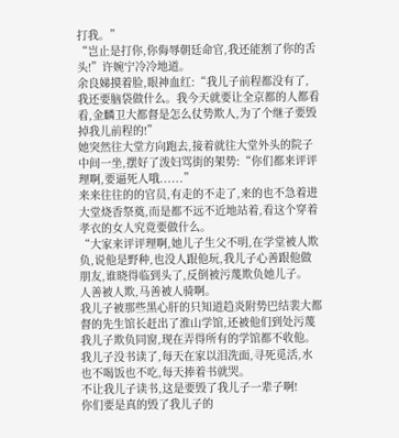打我。”
“岂止是打你,你侮辱朝廷命官,我还能割了你的舌头!”许婉宁冷冷地道。
余良娣摸着脸,眼神血红:“我儿子前程都没有了,我还要脑袋做什么。我今天就要让全京都的人都看看,金麟卫大都督是怎么仗势欺人,为了个继子要毁掉我儿前程的!”
她突然往大堂方向跑去,接着就往大堂外头的院子中间一坐,摆好了泼妇骂街的架势:“你们都来评评理啊,要逼死人哦......”
来来往往的的官员,有走的不走了,来的也不急着进大堂烧香祭奠,而是都不远不近地站着,看这个穿着孝衣的女人究竟要做什么。
“大家来评评理啊,她儿子生父不明,在学堂被人欺负,说他是野种,也没人跟他玩,我儿子心善跟他做朋友,谁晓得临到头了,反倒被污蔑欺负她儿子。
人善被人欺,马善被人骑啊。
我儿子被那些黑心肝的只知道趋炎附势巴结裴大都督的先生馆长赶出了淮山学馆,还被他们到处污蔑我儿子欺负同窗,现在弄得所有的学馆都不收他。
我儿子没书读了,每天在家以泪洗面,寻死觅活,水也不喝饭也不吃,每天捧着书就哭。
不让我儿子读书,这是要毁了我儿子一辈子啊!
你们要是真的毁了我儿子的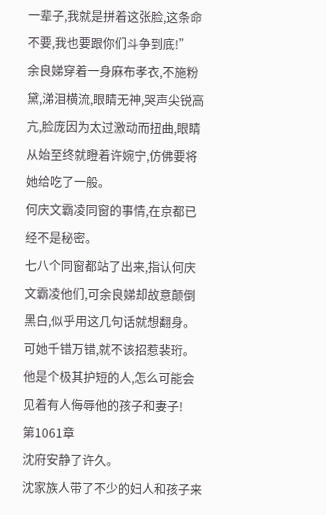一辈子,我就是拼着这张脸,这条命不要,我也要跟你们斗争到底!”
余良娣穿着一身麻布孝衣,不施粉黛,涕泪横流,眼睛无神,哭声尖锐高亢,脸庞因为太过激动而扭曲,眼睛从始至终就瞪着许婉宁,仿佛要将她给吃了一般。
何庆文霸凌同窗的事情,在京都已经不是秘密。
七八个同窗都站了出来,指认何庆文霸凌他们,可余良娣却故意颠倒黑白,似乎用这几句话就想翻身。
可她千错万错,就不该招惹裴珩。
他是个极其护短的人,怎么可能会见着有人侮辱他的孩子和妻子!
第1061章
沈府安静了许久。
沈家族人带了不少的妇人和孩子来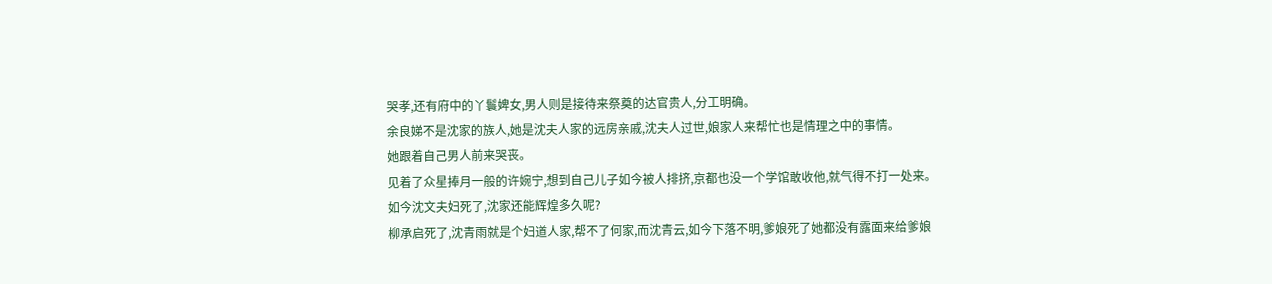哭孝,还有府中的丫鬟婢女,男人则是接待来祭奠的达官贵人,分工明确。
余良娣不是沈家的族人,她是沈夫人家的远房亲戚,沈夫人过世,娘家人来帮忙也是情理之中的事情。
她跟着自己男人前来哭丧。
见着了众星捧月一般的许婉宁,想到自己儿子如今被人排挤,京都也没一个学馆敢收他,就气得不打一处来。
如今沈文夫妇死了,沈家还能辉煌多久呢?
柳承启死了,沈青雨就是个妇道人家,帮不了何家,而沈青云,如今下落不明,爹娘死了她都没有露面来给爹娘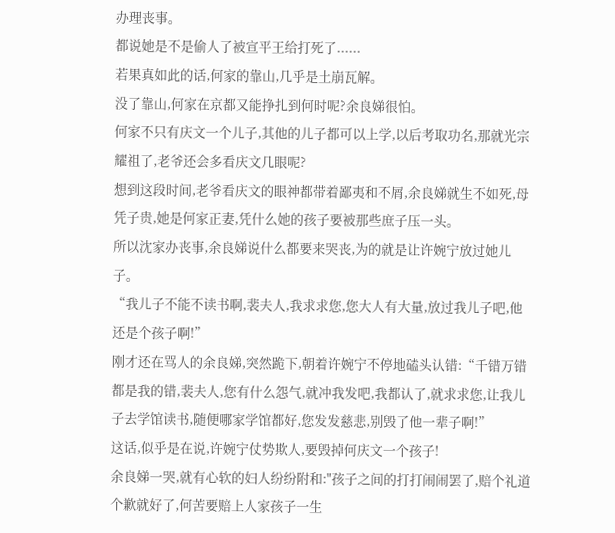办理丧事。
都说她是不是偷人了被宣平王给打死了......
若果真如此的话,何家的靠山,几乎是土崩瓦解。
没了靠山,何家在京都又能挣扎到何时呢?余良娣很怕。
何家不只有庆文一个儿子,其他的儿子都可以上学,以后考取功名,那就光宗耀祖了,老爷还会多看庆文几眼呢?
想到这段时间,老爷看庆文的眼神都带着鄙夷和不屑,余良娣就生不如死,母凭子贵,她是何家正妻,凭什么她的孩子要被那些庶子压一头。
所以沈家办丧事,余良娣说什么都要来哭丧,为的就是让许婉宁放过她儿子。
“我儿子不能不读书啊,裴夫人,我求求您,您大人有大量,放过我儿子吧,他还是个孩子啊!”
刚才还在骂人的余良娣,突然跪下,朝着许婉宁不停地磕头认错:“千错万错都是我的错,裴夫人,您有什么怨气,就冲我发吧,我都认了,就求求您,让我儿子去学馆读书,随便哪家学馆都好,您发发慈悲,别毁了他一辈子啊!”
这话,似乎是在说,许婉宁仗势欺人,要毁掉何庆文一个孩子!
余良娣一哭,就有心软的妇人纷纷附和:"孩子之间的打打闹闹罢了,赔个礼道个歉就好了,何苦要赔上人家孩子一生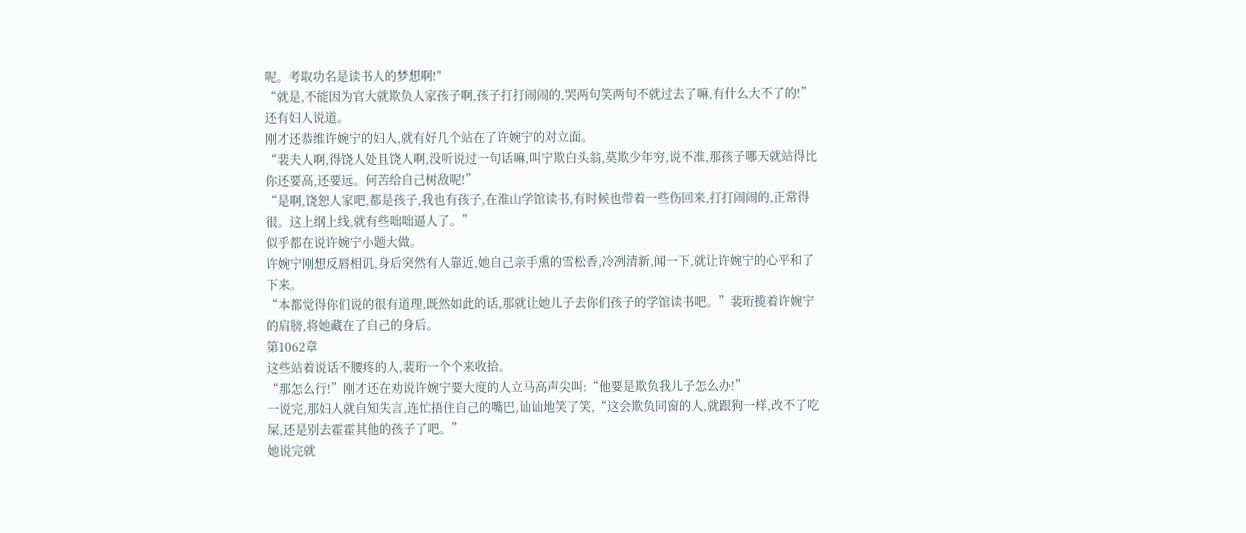呢。考取功名是读书人的梦想啊!"
“就是,不能因为官大就欺负人家孩子啊,孩子打打闹闹的,哭两句笑两句不就过去了嘛,有什么大不了的!”还有妇人说道。
刚才还恭维许婉宁的妇人,就有好几个站在了许婉宁的对立面。
“裴夫人啊,得饶人处且饶人啊,没听说过一句话嘛,叫宁欺白头翁,莫欺少年穷,说不准,那孩子哪天就站得比你还要高,还要远。何苦给自己树敌呢!”
“是啊,饶恕人家吧,都是孩子,我也有孩子,在淮山学馆读书,有时候也带着一些伤回来,打打闹闹的,正常得很。这上纲上线,就有些咄咄逼人了。”
似乎都在说许婉宁小题大做。
许婉宁刚想反唇相讥,身后突然有人靠近,她自己亲手熏的雪松香,冷冽清新,闻一下,就让许婉宁的心平和了下来。
“本都觉得你们说的很有道理,既然如此的话,那就让她儿子去你们孩子的学馆读书吧。”裴珩揽着许婉宁的肩膀,将她藏在了自己的身后。
第1062章
这些站着说话不腰疼的人,裴珩一个个来收拾。
“那怎么行!”刚才还在劝说许婉宁要大度的人立马高声尖叫:“他要是欺负我儿子怎么办!”
一说完,那妇人就自知失言,连忙捂住自己的嘴巴,讪讪地笑了笑,“这会欺负同窗的人,就跟狗一样,改不了吃屎,还是别去霍霍其他的孩子了吧。”
她说完就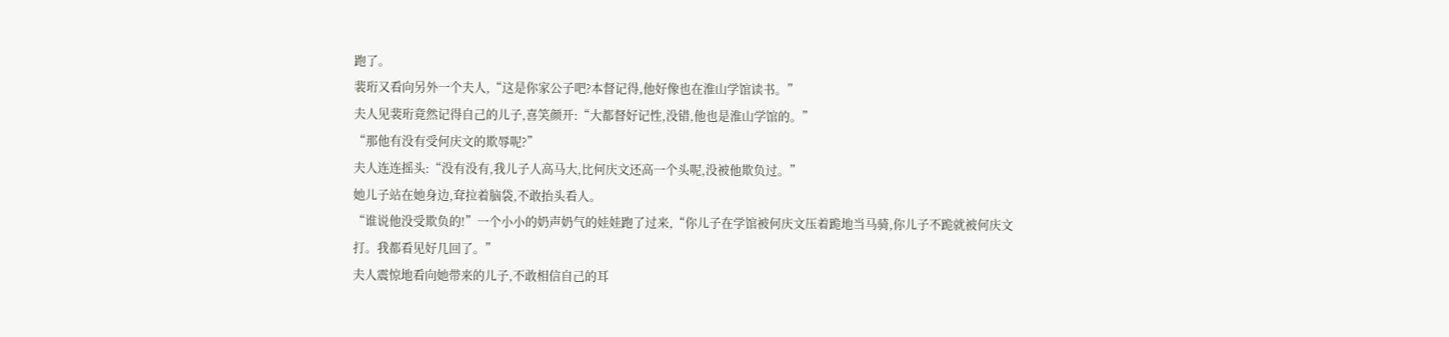跑了。
裴珩又看向另外一个夫人,“这是你家公子吧?本督记得,他好像也在淮山学馆读书。”
夫人见裴珩竟然记得自己的儿子,喜笑颜开:“大都督好记性,没错,他也是淮山学馆的。”
“那他有没有受何庆文的欺辱呢?”
夫人连连摇头:“没有没有,我儿子人高马大,比何庆文还高一个头呢,没被他欺负过。”
她儿子站在她身边,耷拉着脑袋,不敢抬头看人。
“谁说他没受欺负的!”一个小小的奶声奶气的娃娃跑了过来,“你儿子在学馆被何庆文压着跪地当马骑,你儿子不跪就被何庆文打。我都看见好几回了。”
夫人震惊地看向她带来的儿子,不敢相信自己的耳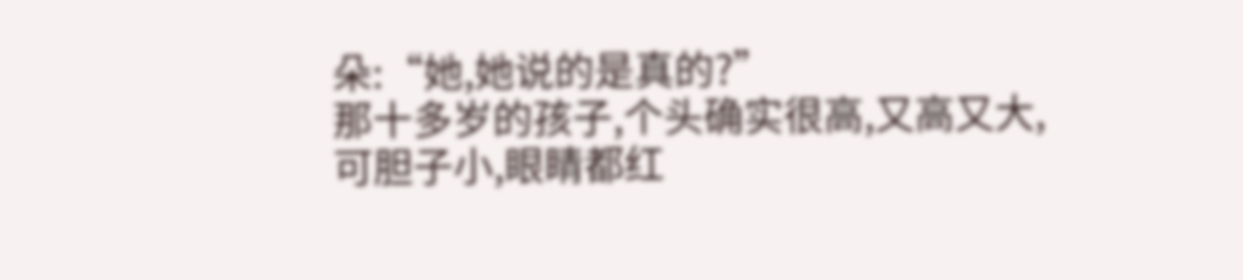朵:“她,她说的是真的?”
那十多岁的孩子,个头确实很高,又高又大,可胆子小,眼睛都红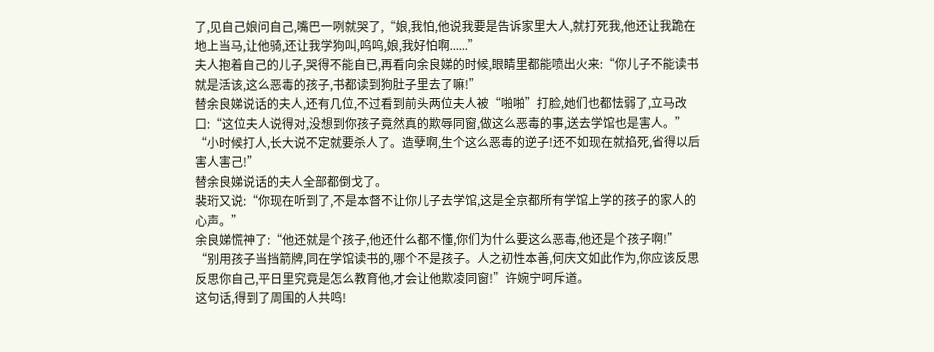了,见自己娘问自己,嘴巴一咧就哭了,“娘,我怕,他说我要是告诉家里大人,就打死我,他还让我跪在地上当马,让他骑,还让我学狗叫,呜呜,娘,我好怕啊......”
夫人抱着自己的儿子,哭得不能自已,再看向余良娣的时候,眼睛里都能喷出火来:“你儿子不能读书就是活该,这么恶毒的孩子,书都读到狗肚子里去了嘛!”
替余良娣说话的夫人,还有几位,不过看到前头两位夫人被“啪啪”打脸,她们也都怯弱了,立马改口:“这位夫人说得对,没想到你孩子竟然真的欺辱同窗,做这么恶毒的事,送去学馆也是害人。”
“小时候打人,长大说不定就要杀人了。造孽啊,生个这么恶毒的逆子!还不如现在就掐死,省得以后害人害己!”
替余良娣说话的夫人全部都倒戈了。
裴珩又说:“你现在听到了,不是本督不让你儿子去学馆,这是全京都所有学馆上学的孩子的家人的心声。”
余良娣慌神了:“他还就是个孩子,他还什么都不懂,你们为什么要这么恶毒,他还是个孩子啊!”
“别用孩子当挡箭牌,同在学馆读书的,哪个不是孩子。人之初性本善,何庆文如此作为,你应该反思反思你自己,平日里究竟是怎么教育他,才会让他欺凌同窗!”许婉宁呵斥道。
这句话,得到了周围的人共鸣!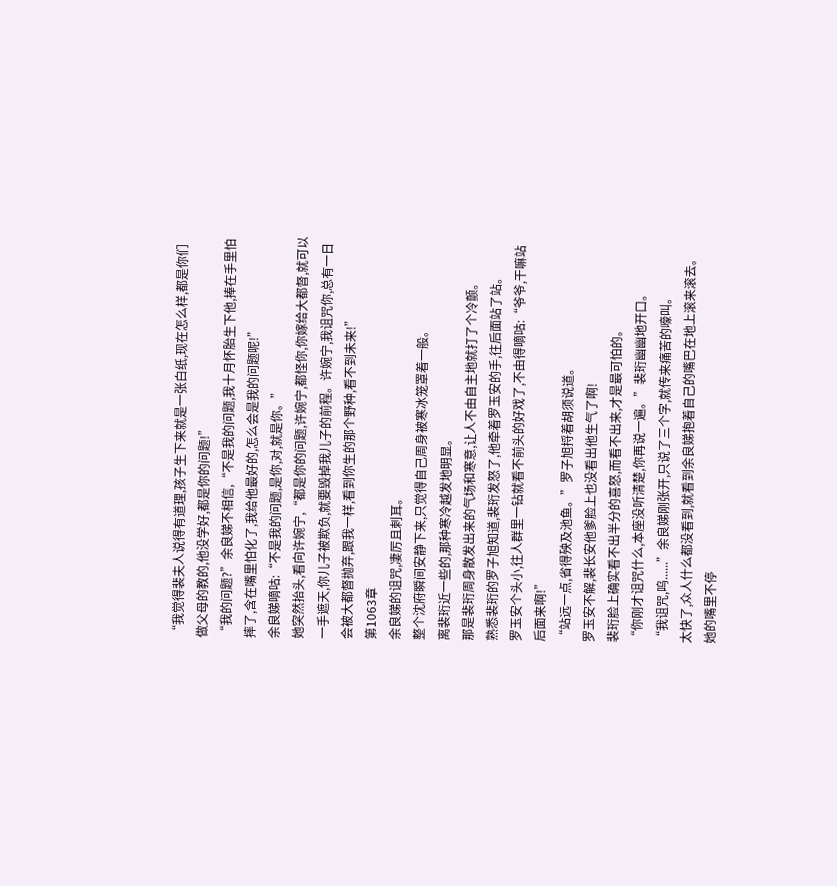“我觉得裴夫人说得有道理,孩子生下来就是一张白纸,现在怎么样,都是你们做父母的教的,他没学好,都是你的问题!”
“我的问题?”余良娣不相信,“不是我的问题,我十月怀胎生下他,捧在手里怕摔了,含在嘴里怕化了,我给他最好的,怎么会是我的问题呢!”
余良娣嘀咕:“不是我的问题,是你,对,就是你。”
她突然抬头,看向许婉宁,“都是你的问题,许婉宁,都怪你,你嫁给大都督,就可以一手遮天,你儿子被欺负,就要毁掉我儿子的前程。许婉宁,我诅咒你,总有一日会被大都督抛弃,跟我一样,看到你生的那个野种,看不到未来!”
第1063章
余良娣的诅咒,凄厉且刺耳。
整个沈府瞬间安静下来,只觉得自己周身被寒冰笼罩着一般。
离裴珩近一些的,那种寒冷越发地明显。
那是裴珩周身散发出来的气场和寒意,让人不由自主地就打了个冷颤。
熟悉裴珩的罗子旭知道,裴珩发怒了,他牵着罗玉安的手,往后面站了站。
罗玉安个头小,往人群里一钻就看不前头的好戏了,不由得嘀咕:“爷爷,干嘛站后面来啊!”
“站远一点,省得殃及池鱼。”罗子旭捋着胡须说道。
罗玉安不解,裴长安他爹脸上也没看出他生气了啊!
裴珩脸上确实看不出半分的喜怒,而看不出来,才是最可怕的。
“你刚才诅咒什么,本座没听清楚,你再说一遍。”裴珩幽幽地开口。
“我诅咒,呜......”余良娣刚张开,只说了三个字,就传来痛苦的嚎叫。
太快了,众人什么都没看到,就看到余良娣抱着自己的嘴巴在地上滚来滚去。
她的嘴里不停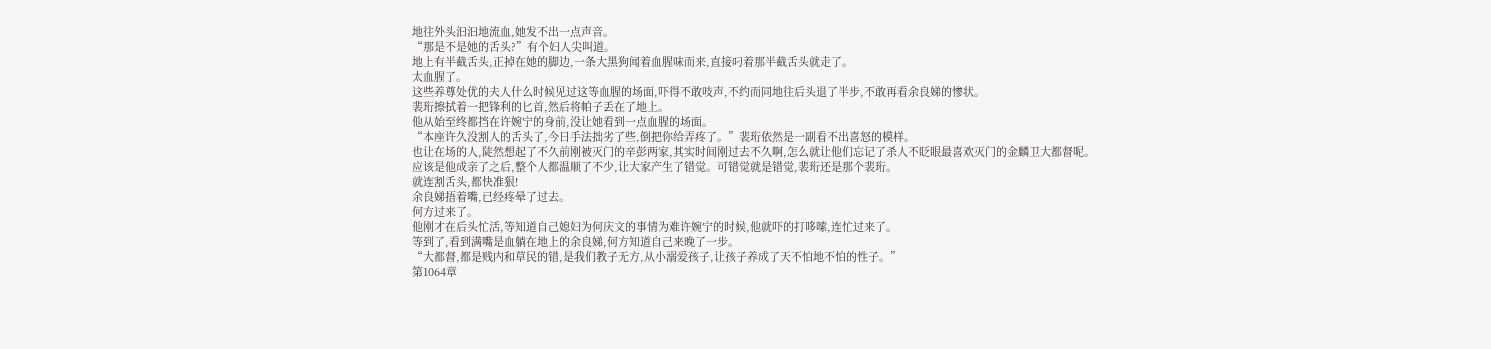地往外头汩汩地流血,她发不出一点声音。
“那是不是她的舌头?”有个妇人尖叫道。
地上有半截舌头,正掉在她的脚边,一条大黑狗闻着血腥味而来,直接叼着那半截舌头就走了。
太血腥了。
这些养尊处优的夫人什么时候见过这等血腥的场面,吓得不敢吱声,不约而同地往后头退了半步,不敢再看余良娣的惨状。
裴珩擦拭着一把锋利的匕首,然后将帕子丢在了地上。
他从始至终都挡在许婉宁的身前,没让她看到一点血腥的场面。
“本座许久没割人的舌头了,今日手法拙劣了些,倒把你给弄疼了。”裴珩依然是一副看不出喜怒的模样。
也让在场的人,陡然想起了不久前刚被灭门的辛彭两家,其实时间刚过去不久啊,怎么就让他们忘记了杀人不眨眼最喜欢灭门的金麟卫大都督呢。
应该是他成亲了之后,整个人都温顺了不少,让大家产生了错觉。可错觉就是错觉,裴珩还是那个裴珩。
就连割舌头,都快准狠!
余良娣捂着嘴,已经疼晕了过去。
何方过来了。
他刚才在后头忙活,等知道自己媳妇为何庆文的事情为难许婉宁的时候,他就吓的打哆嗦,连忙过来了。
等到了,看到满嘴是血躺在地上的余良娣,何方知道自己来晚了一步。
“大都督,都是贱内和草民的错,是我们教子无方,从小溺爱孩子,让孩子养成了天不怕地不怕的性子。”
第1064章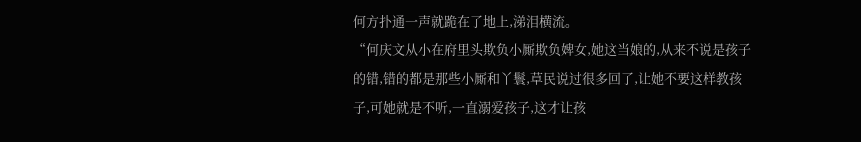何方扑通一声就跪在了地上,涕泪横流。
“何庆文从小在府里头欺负小厮欺负婢女,她这当娘的,从来不说是孩子的错,错的都是那些小厮和丫鬟,草民说过很多回了,让她不要这样教孩子,可她就是不听,一直溺爱孩子,这才让孩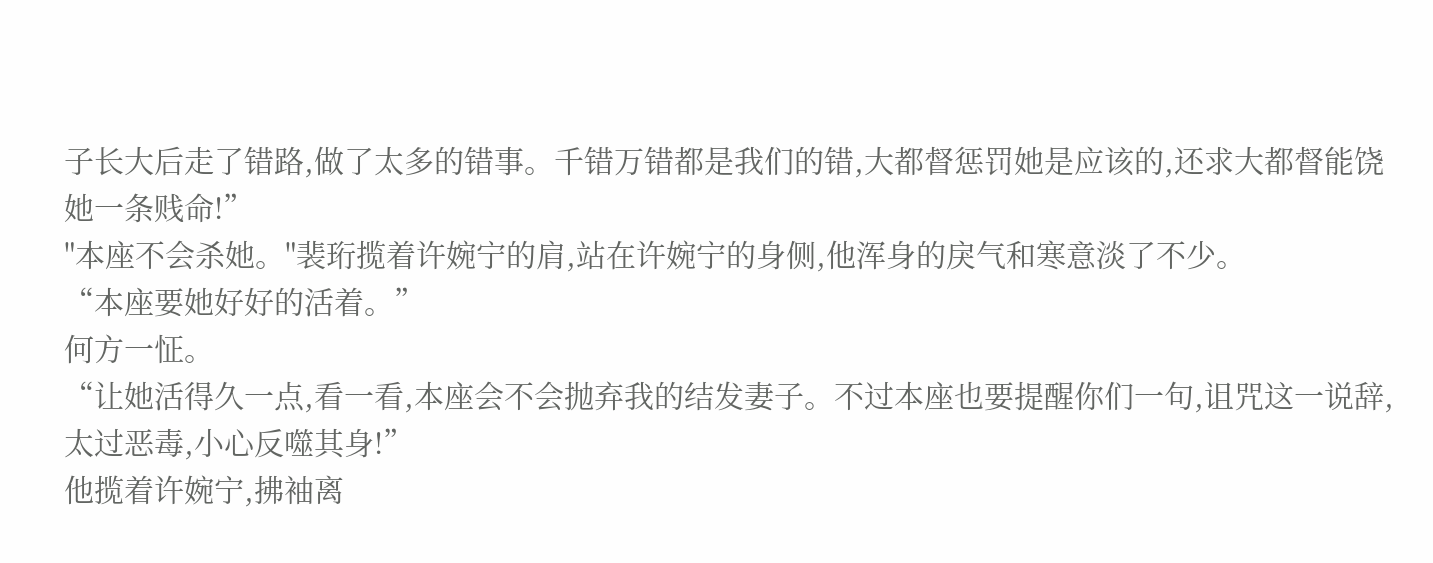子长大后走了错路,做了太多的错事。千错万错都是我们的错,大都督惩罚她是应该的,还求大都督能饶她一条贱命!”
"本座不会杀她。"裴珩揽着许婉宁的肩,站在许婉宁的身侧,他浑身的戾气和寒意淡了不少。
“本座要她好好的活着。”
何方一怔。
“让她活得久一点,看一看,本座会不会抛弃我的结发妻子。不过本座也要提醒你们一句,诅咒这一说辞,太过恶毒,小心反噬其身!”
他揽着许婉宁,拂袖离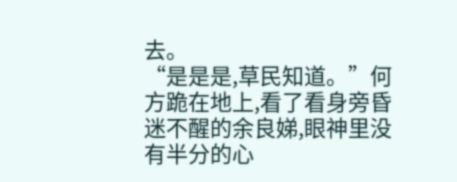去。
“是是是,草民知道。”何方跪在地上,看了看身旁昏迷不醒的余良娣,眼神里没有半分的心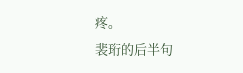疼。
裴珩的后半句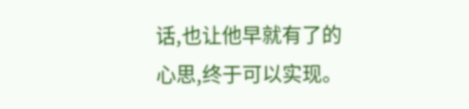话,也让他早就有了的心思,终于可以实现。